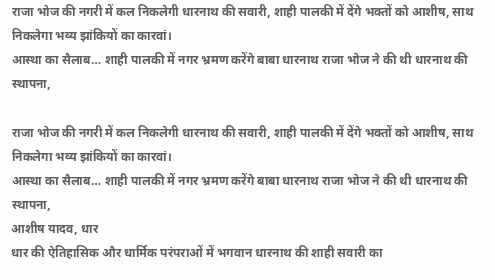राजा भोज की नगरी में कल निकलेगी धारनाथ की सवारी, शाही पालकी में देंगे भक्तों को आशीष, साथ निकलेगा भव्य झांकियों का कारवां।
आस्था का सैलाब… शाही पालकी में नगर भ्रमण करेंगे बाबा धारनाथ राजा भोज ने की थी धारनाथ की स्थापना,

राजा भोज की नगरी में कल निकलेगी धारनाथ की सवारी, शाही पालकी में देंगे भक्तों को आशीष, साथ निकलेगा भव्य झांकियों का कारवां।
आस्था का सैलाब… शाही पालकी में नगर भ्रमण करेंगे बाबा धारनाथ राजा भोज ने की थी धारनाथ की स्थापना,
आशीष यादव, धार
धार की ऐतिहासिक और धार्मिक परंपराओं में भगवान धारनाथ की शाही सवारी का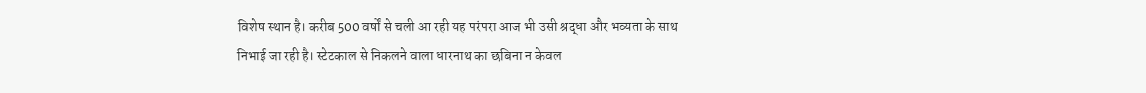विशेष स्थान है। करीब 500 वर्षों से चली आ रही यह परंपरा आज भी उसी श्रद्धा और भव्यता के साथ निभाई जा रही है। स्टेटकाल से निकलने वाला धारनाथ का छबिना न केवल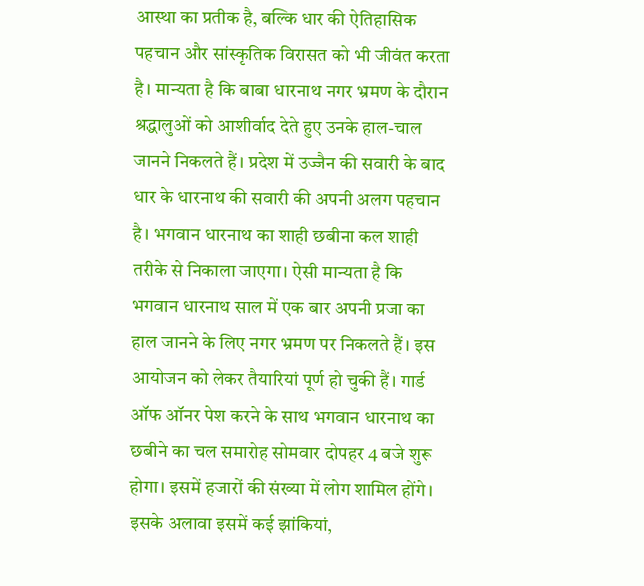आस्था का प्रतीक है, बल्कि धार की ऐतिहासिक पहचान और सांस्कृतिक विरासत को भी जीवंत करता है। मान्यता है कि बाबा धारनाथ नगर भ्रमण के दौरान श्रद्धालुओं को आशीर्वाद देते हुए उनके हाल-चाल जानने निकलते हैं। प्रदेश में उज्जैन की सवारी के बाद धार के धारनाथ की सवारी की अपनी अलग पहचान है। भगवान धारनाथ का शाही छबीना कल शाही तरीके से निकाला जाएगा। ऐसी मान्यता है कि भगवान धारनाथ साल में एक बार अपनी प्रजा का हाल जानने के लिए नगर भ्रमण पर निकलते हैं। इस आयोजन को लेकर तैयारियां पूर्ण हो चुकी हैं। गार्ड ऑफ ऑनर पेश करने के साथ भगवान धारनाथ का छबीने का चल समारोह सोमवार दोपहर 4 बजे शुरू होगा। इसमें हजारों की संख्या में लोग शामिल होंगे। इसके अलावा इसमें कई झांकियां,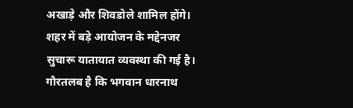अखाड़े और शिवडोले शामिल होंगे। शहर में बड़े आयोजन के मद्देनजर सुचारू यातायात व्यवस्था की गई है। गौरतलब है कि भगवान धारनाथ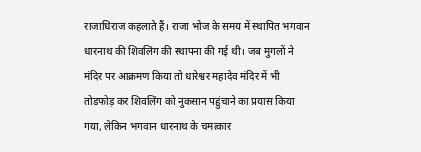राजाधिराज कहलाते हैं। राजा भोज के समय में स्थापित भगवान धारनाथ की शिवलिंग की स्थापना की गई थी। जब मुगलों ने मंदिर पर आक्रमण किया तो धारेश्वर महादेव मंदिर में भी तोडफोड़ कर शिवलिंग को नुकसान पहुंचाने का प्रयास किया गया, लेकिन भगवान धारनाथ के चमत्कार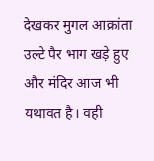देखकर मुगल आक्रांता उल्टे पैर भाग खड़े हुए और मंदिर आज भी यथावत है। वही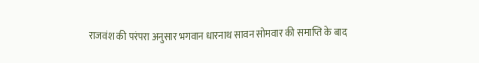राजवंश की परंपरा अनुसार भगवान धारनाथ सावन सोमवार की समाप्ति के बाद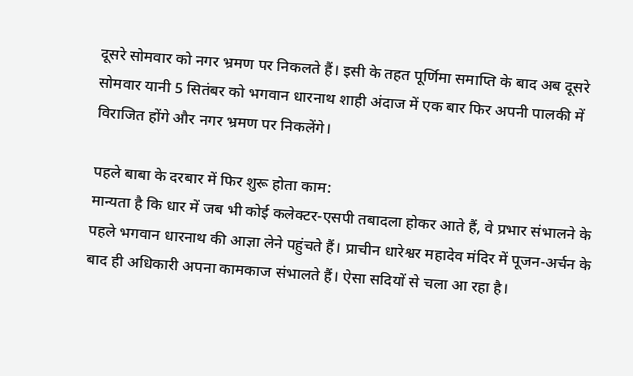दूसरे सोमवार को नगर भ्रमण पर निकलते हैं। इसी के तहत पूर्णिमा समाप्ति के बाद अब दूसरे सोमवार यानी 5 सितंबर को भगवान धारनाथ शाही अंदाज में एक बार फिर अपनी पालकी में विराजित होंगे और नगर भ्रमण पर निकलेंगे।

पहले बाबा के दरबार में फिर शुरू होता काम:
मान्यता है कि धार में जब भी कोई कलेक्टर-एसपी तबादला होकर आते हैं, वे प्रभार संभालने के पहले भगवान धारनाथ की आज्ञा लेने पहुंचते हैं। प्राचीन धारेश्वर महादेव मंदिर में पूजन-अर्चन के बाद ही अधिकारी अपना कामकाज संभालते हैं। ऐसा सदियों से चला आ रहा है।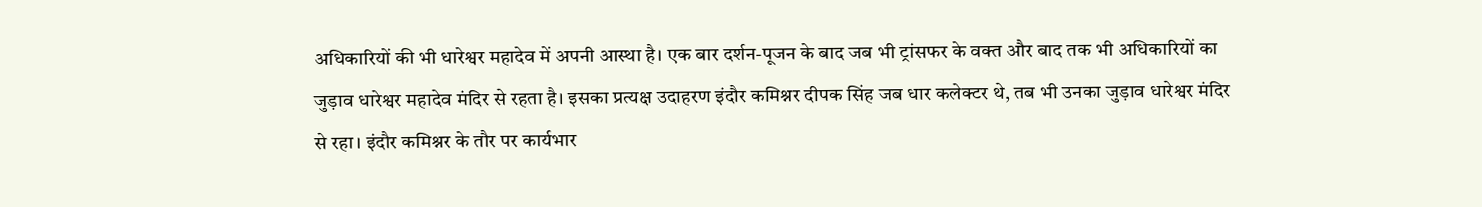अधिकारियों की भी धारेश्वर महादेव में अपनी आस्था है। एक बार दर्शन-पूजन के बाद जब भी ट्रांसफर के वक्त और बाद तक भी अधिकारियों का जुड़ाव धारेश्वर महादेव मंदिर से रहता है। इसका प्रत्यक्ष उदाहरण इंदौर कमिश्नर दीपक सिंह जब धार कलेक्टर थे, तब भी उनका जुड़ाव धारेश्वर मंदिर से रहा। इंदौर कमिश्नर के तौर पर कार्यभार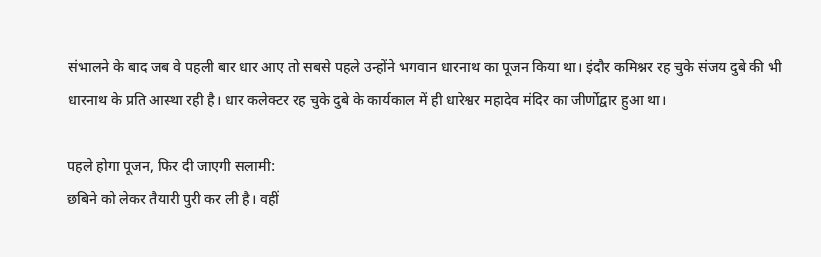संभालने के बाद जब वे पहली बार धार आए तो सबसे पहले उन्होंने भगवान धारनाथ का पूजन किया था। इंदौर कमिश्नर रह चुके संजय दुबे की भी धारनाथ के प्रति आस्था रही है। धार कलेक्टर रह चुके दुबे के कार्यकाल में ही धारेश्वर महादेव मंदिर का जीर्णोद्वार हुआ था।

पहले होगा पूजन, फिर दी जाएगी सलामी:
छबिने को लेकर तैयारी पुरी कर ली है। वहीं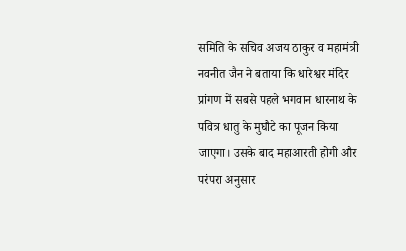समिति के सचिव अजय ठाकुर व महामंत्री नवनीत जैन ने बताया कि धारेश्वर मंदिर प्रांगण में सबसे पहले भगवान धारनाथ के पवित्र धातु के मुघौटे का पूजन किया जाएगा। उसके बाद महाआरती होगी और परंपरा अनुसार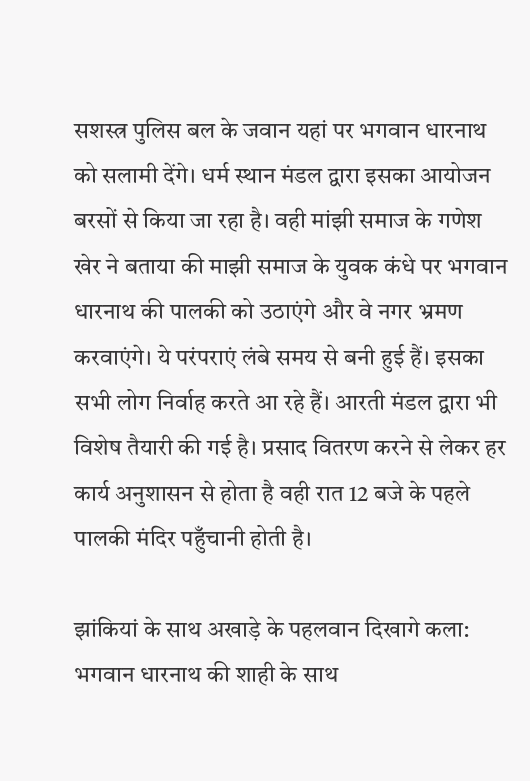सशस्त्र पुलिस बल के जवान यहां पर भगवान धारनाथ को सलामी देंगे। धर्म स्थान मंडल द्वारा इसका आयोजन बरसों से किया जा रहा है। वही मांझी समाज के गणेश खेर ने बताया की माझी समाज के युवक कंधे पर भगवान धारनाथ की पालकी को उठाएंगे और वे नगर भ्रमण करवाएंगे। ये परंपराएं लंबे समय से बनी हुई हैं। इसका सभी लोग निर्वाह करते आ रहे हैं। आरती मंडल द्वारा भी विशेष तैयारी की गई है। प्रसाद वितरण करने से लेकर हर कार्य अनुशासन से होता है वही रात 12 बजे के पहले पालकी मंदिर पहुँचानी होती है।

झांकियां के साथ अखाड़े के पहलवान दिखागे कला:
भगवान धारनाथ की शाही के साथ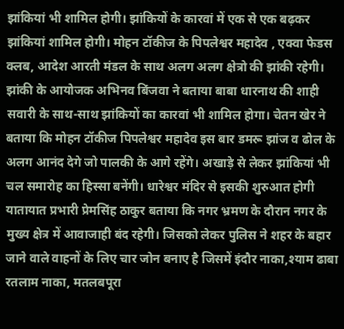झांकियां भी शामिल होगी। झांकियों के कारवां में एक से एक बढ़कर झांकियां शामिल होगी। मोहन टॉकीज के पिपलेश्वर महादेव , एक्वा फेडस क्लब, आदेश आरती मंडल के साथ अलग अलग क्षेत्रो की झांकी रहेगी। झांकी के आयोजक अभिनव बिंजवा ने बताया बाबा धारनाथ की शाही सवारी के साथ-साथ झांकियों का कारवां भी शामिल होगा। चेतन खेर ने बताया कि मोहन टॉकीज पिपलेश्वर महादेव इस बार डमरू झांज व ढोल के अलग आनंद देगे जो पालकी के आगे रहेंगे। अखाड़े से लेकर झांकियां भी चल समारोह का हिस्सा बनेंगी। धारेश्वर मंदिर से इसकी शुरुआत होगी
यातायात प्रभारी प्रेमसिंह ठाकुर बताया कि नगर भ्रमण के दौरान नगर के मुख्य क्षेत्र में आवाजाही बंद रहेगी। जिसको लेकर पुलिस ने शहर के बहार जाने वाले वाहनों के लिए चार जोन बनाए है जिसमें इंदौर नाका,श्याम ढाबा रतलाम नाका, मतलबपूरा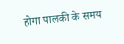होगा पालकी के समय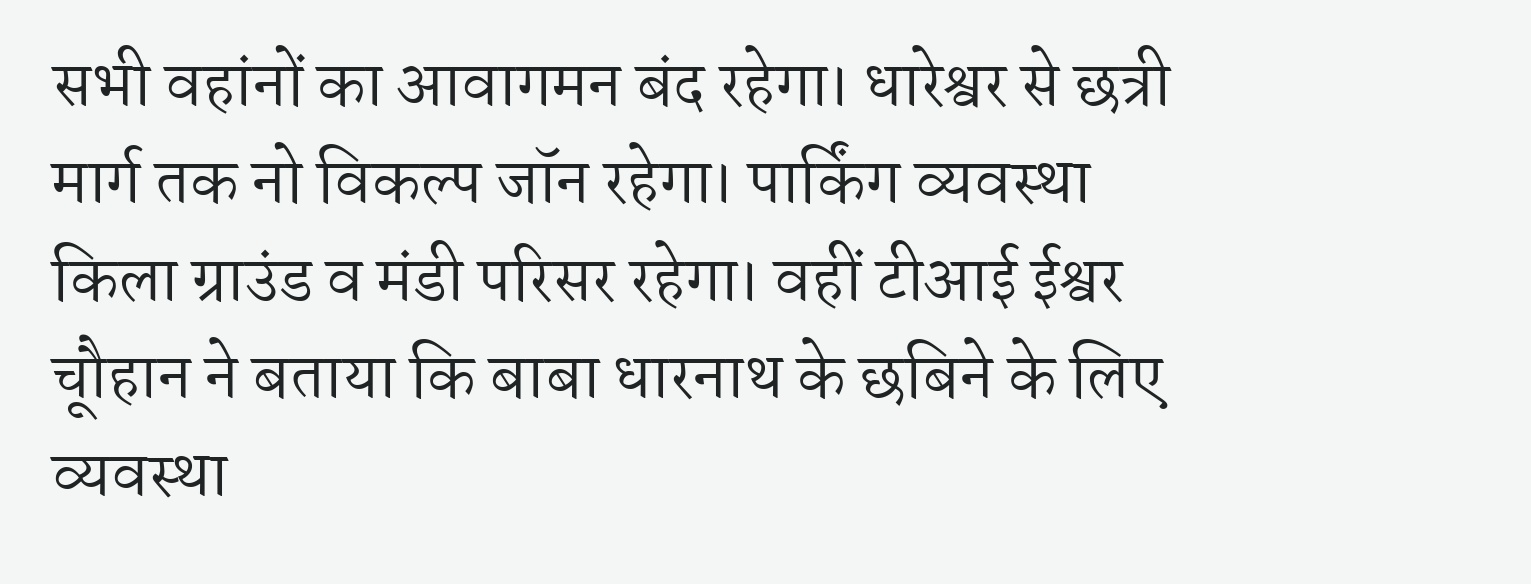सभी वहांनों का आवागमन बंद रहेगा। धारेश्वर से छत्री मार्ग तक नो विकल्प जॉन रहेगा। पार्किंग व्यवस्था किला ग्राउंड व मंडी परिसर रहेगा। वहीं टीआई ईश्वर चूौहान ने बताया कि बाबा धारनाथ के छबिने के लिए व्यवस्था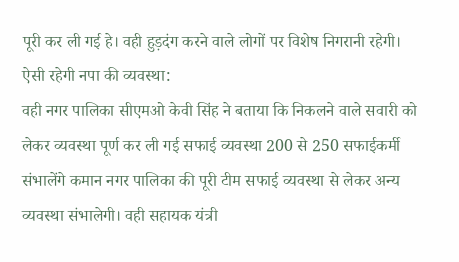पूरी कर ली गई हे। वही हुड़दंग करने वाले लोगों पर विशेष निगरानी रहेगी।
ऐसी रहेगी नपा की व्यवस्था:
वही नगर पालिका सीएमओ केवी सिंह ने बताया कि निकलने वाले सवारी को लेकर व्यवस्था पूर्ण कर ली गई सफाई व्यवस्था 200 से 250 सफाईकर्मी संभालेंगे कमान नगर पालिका की पूरी टीम सफाई व्यवस्था से लेकर अन्य व्यवस्था संभालेगी। वही सहायक यंत्री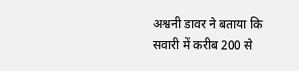अश्वनी डावर ने बताया कि सवारी में करीब 200 से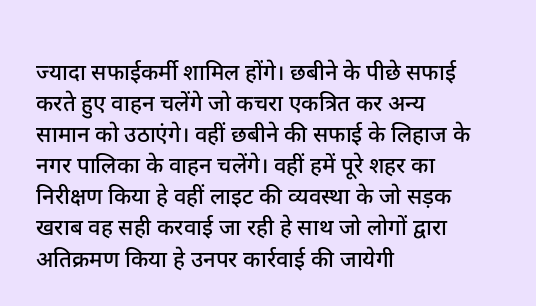ज्यादा सफाईकर्मी शामिल होंगे। छबीने के पीछे सफाई करते हुए वाहन चलेंगे जो कचरा एकत्रित कर अन्य सामान को उठाएंगे। वहीं छबीने की सफाई के लिहाज के नगर पालिका के वाहन चलेंगे। वहीं हमें पूरे शहर का निरीक्षण किया हे वहीं लाइट की व्यवस्था के जो सड़क खराब वह सही करवाई जा रही हे साथ जो लोगों द्वारा अतिक्रमण किया हे उनपर कार्रवाई की जायेगी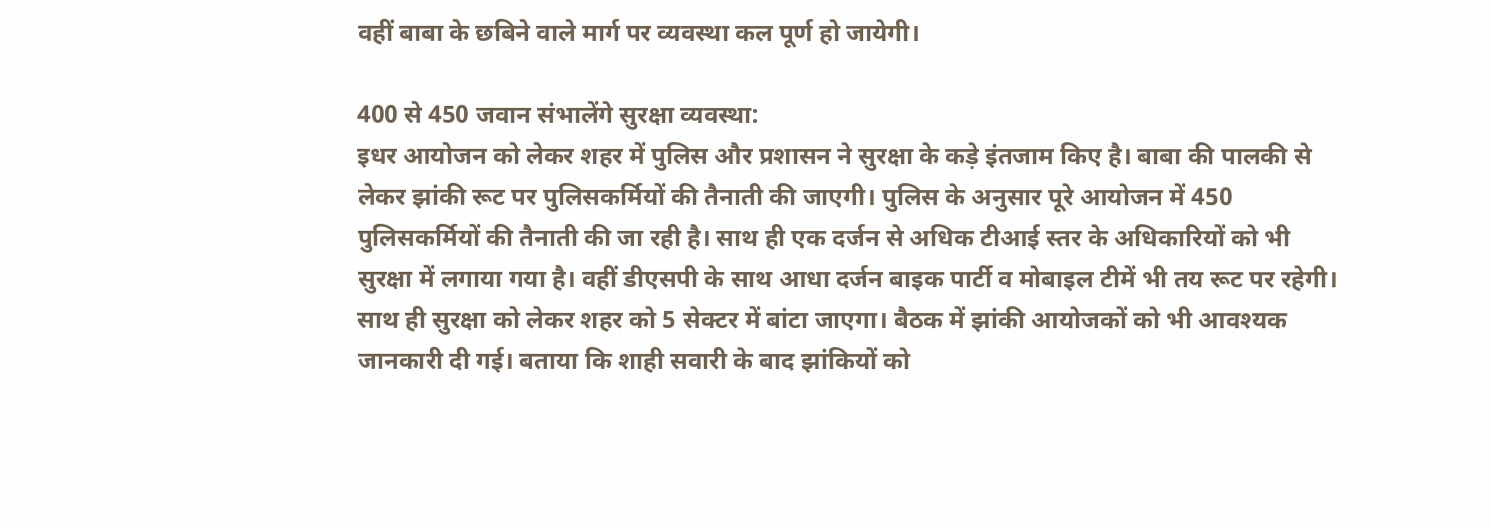वहीं बाबा के छबिने वाले मार्ग पर व्यवस्था कल पूर्ण हो जायेगी।

400 से 450 जवान संभालेंगे सुरक्षा व्यवस्था:
इधर आयोजन को लेकर शहर में पुलिस और प्रशासन ने सुरक्षा के कड़े इंतजाम किए है। बाबा की पालकी से लेकर झांकी रूट पर पुलिसकर्मियों की तैनाती की जाएगी। पुलिस के अनुसार पूरे आयोजन में 450 पुलिसकर्मियों की तैनाती की जा रही है। साथ ही एक दर्जन से अधिक टीआई स्तर के अधिकारियों को भी सुरक्षा में लगाया गया है। वहीं डीएसपी के साथ आधा दर्जन बाइक पार्टी व मोबाइल टीमें भी तय रूट पर रहेगी। साथ ही सुरक्षा को लेकर शहर को 5 सेक्टर में बांटा जाएगा। बैठक में झांकी आयोजकों को भी आवश्यक जानकारी दी गई। बताया कि शाही सवारी के बाद झांकियों को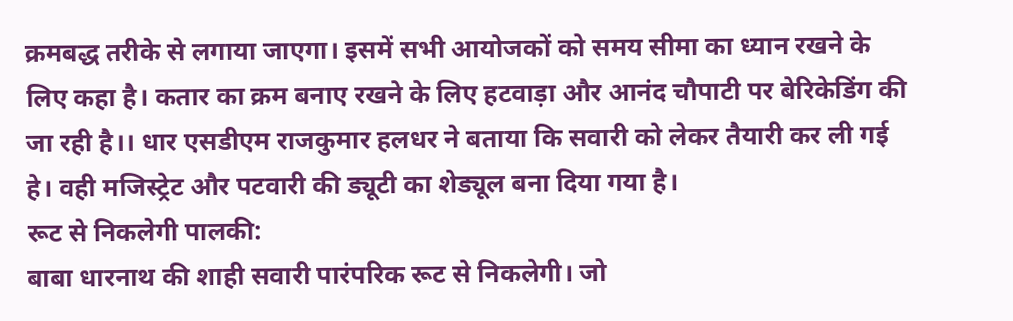क्रमबद्ध तरीके से लगाया जाएगा। इसमें सभी आयोजकों को समय सीमा का ध्यान रखने के लिए कहा है। कतार का क्रम बनाए रखने के लिए हटवाड़ा और आनंद चौपाटी पर बेरिकेडिंग की जा रही है।। धार एसडीएम राजकुमार हलधर ने बताया कि सवारी को लेकर तैयारी कर ली गई हे। वही मजिस्ट्रेट और पटवारी की ड्यूटी का शेड्यूल बना दिया गया है।
रूट से निकलेगी पालकी:
बाबा धारनाथ की शाही सवारी पारंपरिक रूट से निकलेगी। जो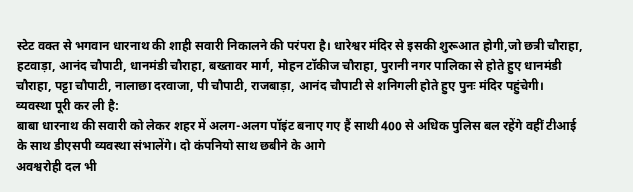स्टेट वक्त से भगवान धारनाथ की शाही सवारी निकालने की परंपरा है। धारेश्वर मंदिर से इसकी शुरूआत होगी,जो छत्री चौराहा, हटवाड़ा, आनंद चौपाटी, धानमंडी चौराहा, बख्तावर मार्ग, मोहन टॉकीज चौराहा, पुरानी नगर पालिका से होते हुए धानमंडी चौराहा, पट्टा चौपाटी, नालाछा दरवाजा, पी चौपाटी, राजबाड़ा, आनंद चौपाटी से शनिगली होते हुए पुनः मंदिर पहुंचेगी।
व्यवस्था पूरी कर ली है:
बाबा धारनाथ की सवारी को लेकर शहर में अलग-अलग पॉइंट बनाए गए हैं साथी 400 से अधिक पुलिस बल रहेंगे वहीं टीआई के साथ डीएसपी व्यवस्था संभालेंगे। दो कंपनियो साथ छबीने के आगे
अवश्वरोही दल भी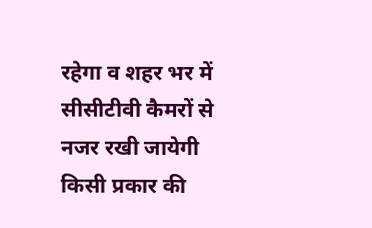रहेगा व शहर भर में सीसीटीवी कैमरों से नजर रखी जायेगी किसी प्रकार की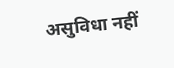असुविधा नहीं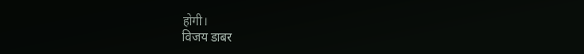होगी।
विजय डाबर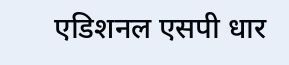एडिशनल एसपी धार